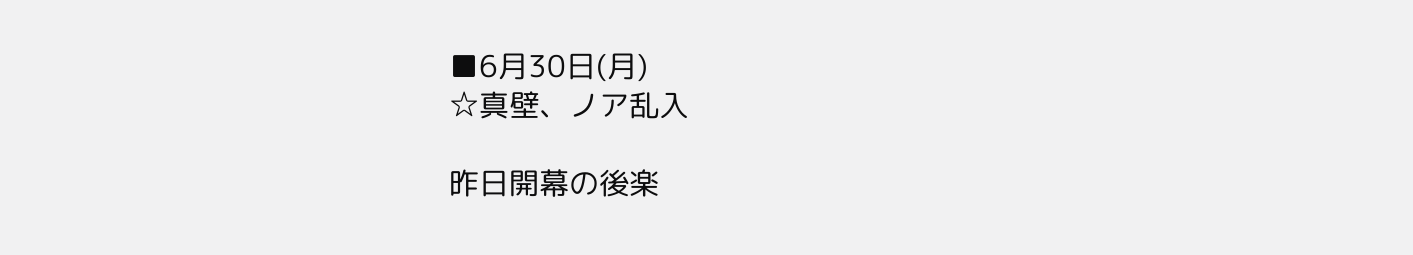■6月30日(月)
☆真壁、ノア乱入

昨日開幕の後楽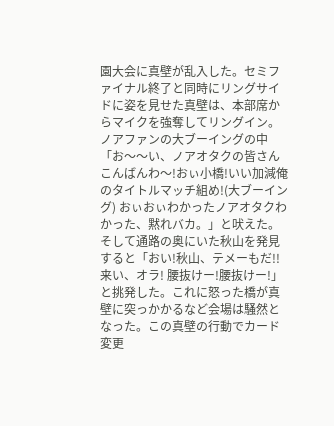園大会に真壁が乱入した。セミファイナル終了と同時にリングサイドに姿を見せた真壁は、本部席からマイクを強奪してリングイン。ノアファンの大ブーイングの中「お〜〜い、ノアオタクの皆さんこんばんわ〜!おぃ小橋!いい加減俺のタイトルマッチ組め!(大ブーイング) おぃおぃわかったノアオタクわかった、黙れバカ。」と吠えた。そして通路の奥にいた秋山を発見すると「おい!秋山、テメーもだ!!来い、オラ! 腰抜けー!腰抜けー!」と挑発した。これに怒った橋が真壁に突っかかるなど会場は騒然となった。この真壁の行動でカード変更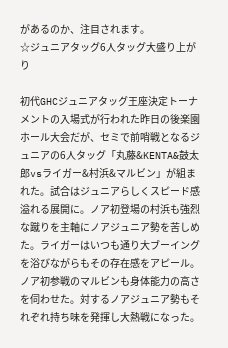があるのか、注目されます。
☆ジュニアタッグ6人タッグ大盛り上がり

初代GHCジュニアタッグ王座決定トーナメントの入場式が行われた昨日の後楽園ホール大会だが、セミで前哨戦となるジュニアの6人タッグ「丸藤&KENTA&鼓太郎vsライガー&村浜&マルビン」が組まれた。試合はジュニアらしくスピード感溢れる展開に。ノア初登場の村浜も強烈な蹴りを主軸にノアジュニア勢を苦しめた。ライガーはいつも通り大ブーイングを浴びながらもその存在感をアピール。ノア初参戦のマルビンも身体能力の高さを伺わせた。対するノアジュニア勢もそれぞれ持ち味を発揮し大熱戦になった。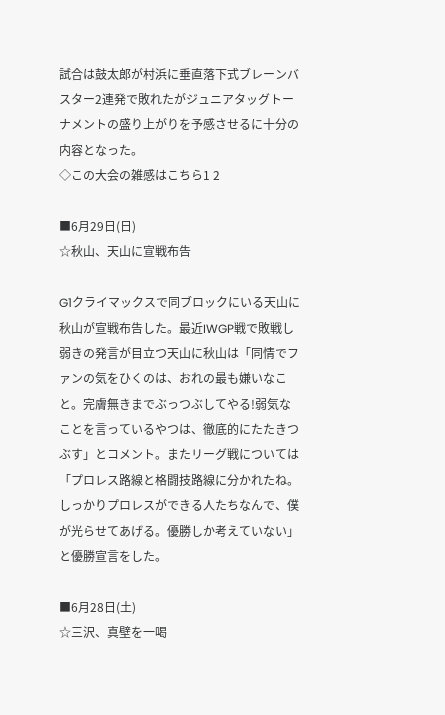試合は鼓太郎が村浜に垂直落下式ブレーンバスター2連発で敗れたがジュニアタッグトーナメントの盛り上がりを予感させるに十分の内容となった。
◇この大会の雑感はこちら1 2

■6月29日(日)
☆秋山、天山に宣戦布告

G1クライマックスで同ブロックにいる天山に秋山が宣戦布告した。最近IWGP戦で敗戦し弱きの発言が目立つ天山に秋山は「同情でファンの気をひくのは、おれの最も嫌いなこと。完膚無きまでぶっつぶしてやる!弱気なことを言っているやつは、徹底的にたたきつぶす」とコメント。またリーグ戦については「プロレス路線と格闘技路線に分かれたね。しっかりプロレスができる人たちなんで、僕が光らせてあげる。優勝しか考えていない」と優勝宣言をした。

■6月28日(土)
☆三沢、真壁を一喝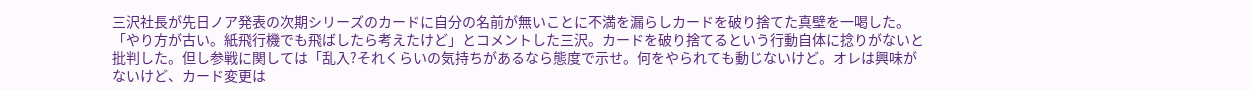三沢社長が先日ノア発表の次期シリーズのカードに自分の名前が無いことに不満を漏らしカードを破り捨てた真壁を一喝した。「やり方が古い。紙飛行機でも飛ばしたら考えたけど」とコメントした三沢。カードを破り捨てるという行動自体に捻りがないと批判した。但し参戦に関しては「乱入?それくらいの気持ちがあるなら態度で示せ。何をやられても動じないけど。オレは興味がないけど、カード変更は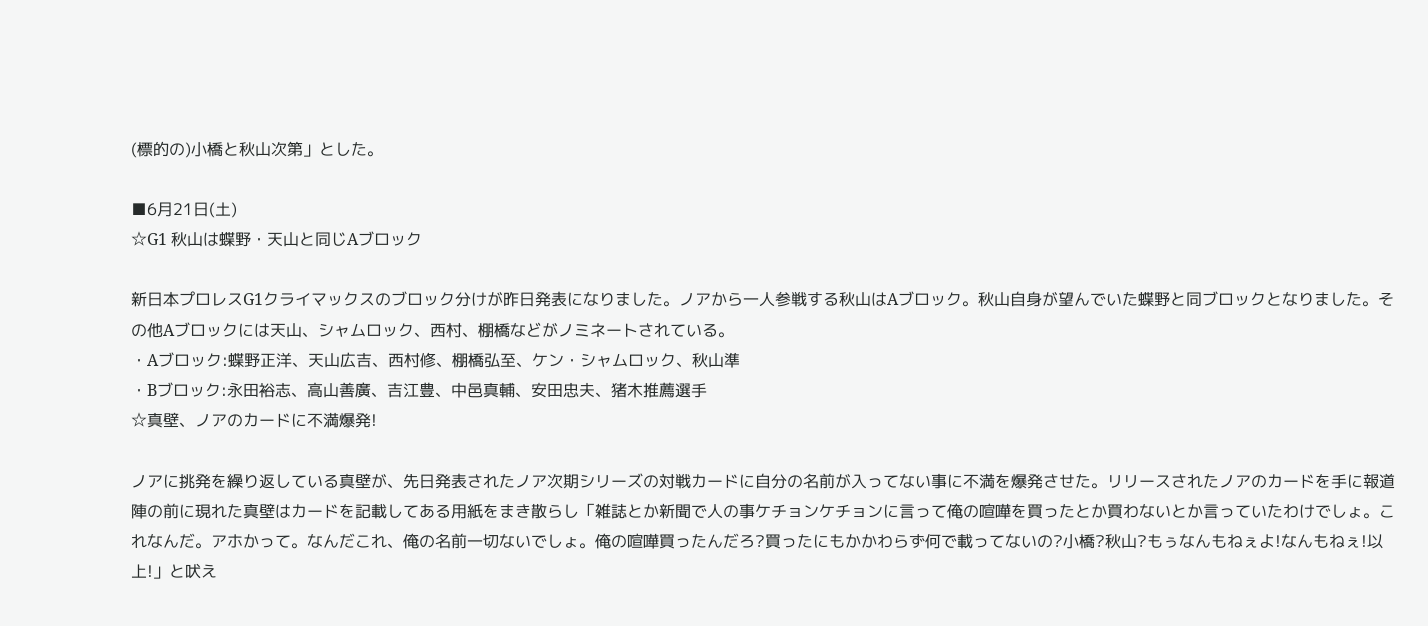(標的の)小橋と秋山次第」とした。

■6月21日(土)
☆G1 秋山は蝶野・天山と同じAブロック

新日本プロレスG1クライマックスのブロック分けが昨日発表になりました。ノアから一人参戦する秋山はAブロック。秋山自身が望んでいた蝶野と同ブロックとなりました。その他Aブロックには天山、シャムロック、西村、棚橋などがノミネートされている。
・Aブロック:蝶野正洋、天山広吉、西村修、棚橋弘至、ケン・シャムロック、秋山準
・Bブロック:永田裕志、高山善廣、吉江豊、中邑真輔、安田忠夫、猪木推薦選手
☆真壁、ノアのカードに不満爆発!

ノアに挑発を繰り返している真壁が、先日発表されたノア次期シリーズの対戦カードに自分の名前が入ってない事に不満を爆発させた。リリースされたノアのカードを手に報道陣の前に現れた真壁はカードを記載してある用紙をまき散らし「雑誌とか新聞で人の事ケチョンケチョンに言って俺の喧嘩を買ったとか買わないとか言っていたわけでしょ。これなんだ。アホかって。なんだこれ、俺の名前一切ないでしょ。俺の喧嘩買ったんだろ?買ったにもかかわらず何で載ってないの?小橋?秋山?もぅなんもねぇよ!なんもねぇ!以上!」と吠え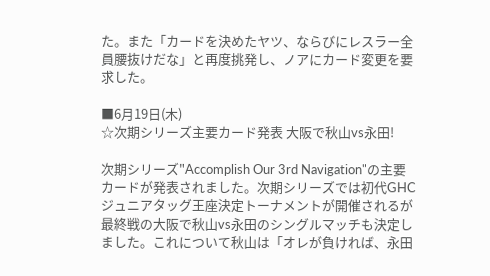た。また「カードを決めたヤツ、ならびにレスラー全員腰抜けだな」と再度挑発し、ノアにカード変更を要求した。

■6月19日(木)
☆次期シリーズ主要カード発表 大阪で秋山vs永田!

次期シリーズ"Accomplish Our 3rd Navigation"の主要カードが発表されました。次期シリーズでは初代GHCジュニアタッグ王座決定トーナメントが開催されるが最終戦の大阪で秋山vs永田のシングルマッチも決定しました。これについて秋山は「オレが負ければ、永田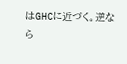はGHCに近づく。逆なら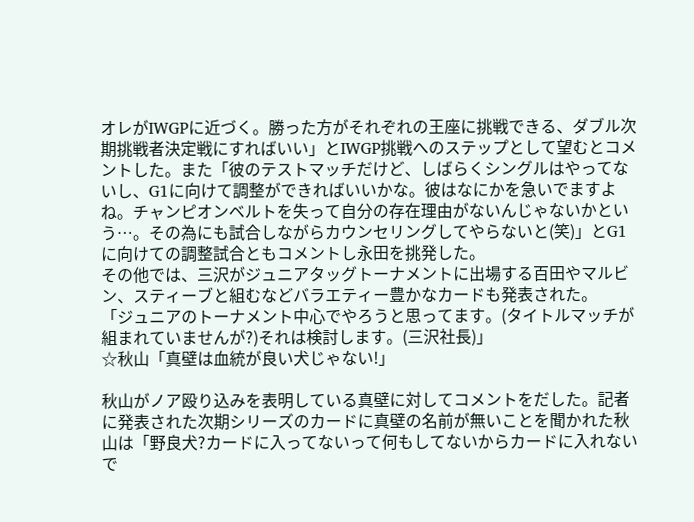オレがIWGPに近づく。勝った方がそれぞれの王座に挑戦できる、ダブル次期挑戦者決定戦にすればいい」とIWGP挑戦へのステップとして望むとコメントした。また「彼のテストマッチだけど、しばらくシングルはやってないし、G1に向けて調整ができればいいかな。彼はなにかを急いでますよね。チャンピオンベルトを失って自分の存在理由がないんじゃないかという…。その為にも試合しながらカウンセリングしてやらないと(笑)」とG1に向けての調整試合ともコメントし永田を挑発した。
その他では、三沢がジュニアタッグトーナメントに出場する百田やマルビン、スティーブと組むなどバラエティー豊かなカードも発表された。
「ジュニアのトーナメント中心でやろうと思ってます。(タイトルマッチが組まれていませんが?)それは検討します。(三沢社長)」
☆秋山「真壁は血統が良い犬じゃない!」

秋山がノア殴り込みを表明している真壁に対してコメントをだした。記者に発表された次期シリーズのカードに真壁の名前が無いことを聞かれた秋山は「野良犬?カードに入ってないって何もしてないからカードに入れないで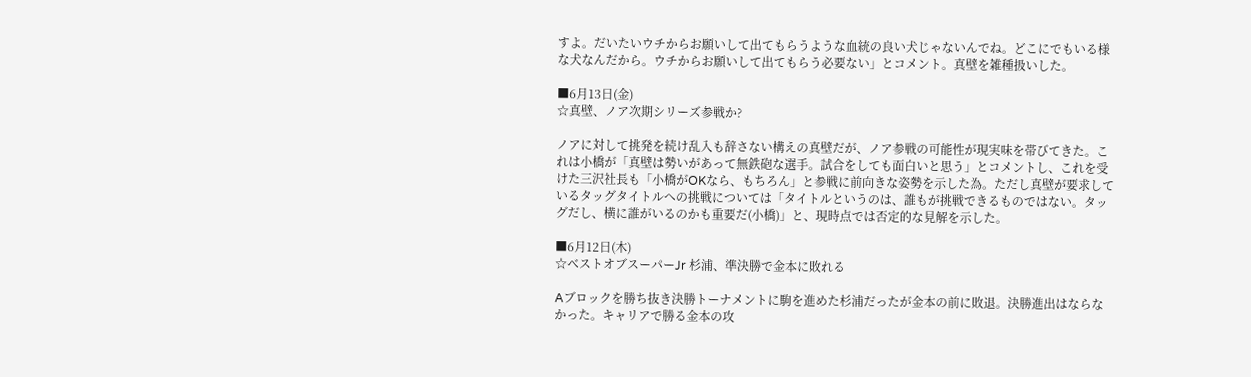すよ。だいたいウチからお願いして出てもらうような血統の良い犬じゃないんでね。どこにでもいる様な犬なんだから。ウチからお願いして出てもらう必要ない」とコメント。真壁を雑種扱いした。

■6月13日(金)
☆真壁、ノア次期シリーズ参戦か?

ノアに対して挑発を続け乱入も辞さない構えの真壁だが、ノア参戦の可能性が現実味を帯びてきた。これは小橋が「真壁は勢いがあって無鉄砲な選手。試合をしても面白いと思う」とコメントし、これを受けた三沢社長も「小橋がOKなら、もちろん」と参戦に前向きな姿勢を示した為。ただし真壁が要求しているタッグタイトルへの挑戦については「タイトルというのは、誰もが挑戦できるものではない。タッグだし、横に誰がいるのかも重要だ(小橋)」と、現時点では否定的な見解を示した。

■6月12日(木)
☆ベストオブスーパーJr 杉浦、準決勝で金本に敗れる

Aブロックを勝ち抜き決勝トーナメントに駒を進めた杉浦だったが金本の前に敗退。決勝進出はならなかった。キャリアで勝る金本の攻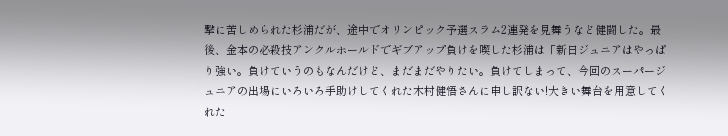撃に苦しめられた杉浦だが、途中でオリンピック予選スラム2連発を見舞うなど健闘した。最後、金本の必殺技アンクルホールドでギブアップ負けを喫した杉浦は「新日ジュニアはやっぱり強い。負けていうのもなんだけど、まだまだやりたい。負けてしまって、今回のスーパージュニアの出場にいろいろ手助けしてくれた木村健悟さんに申し訳ない!大きい舞台を用意してくれた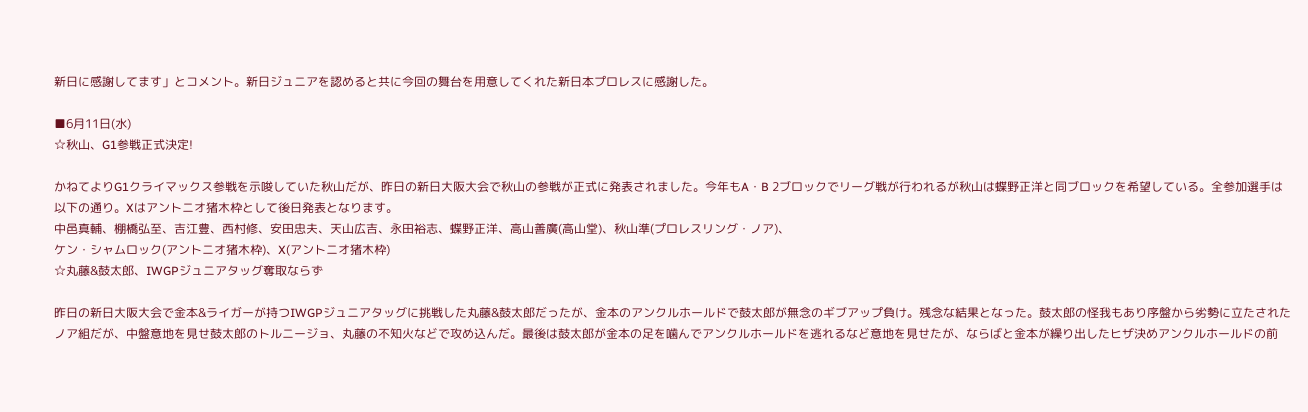新日に感謝してます」とコメント。新日ジュニアを認めると共に今回の舞台を用意してくれた新日本プロレスに感謝した。

■6月11日(水)
☆秋山、G1参戦正式決定!

かねてよりG1クライマックス参戦を示唆していた秋山だが、昨日の新日大阪大会で秋山の参戦が正式に発表されました。今年もA・B 2ブロックでリーグ戦が行われるが秋山は蝶野正洋と同ブロックを希望している。全参加選手は以下の通り。Xはアントニオ猪木枠として後日発表となります。
中邑真輔、棚橋弘至、吉江豊、西村修、安田忠夫、天山広吉、永田裕志、蝶野正洋、高山善廣(高山堂)、秋山準(プロレスリング・ノア)、
ケン・シャムロック(アントニオ猪木枠)、X(アントニオ猪木枠)
☆丸藤&鼓太郎、IWGPジュニアタッグ奪取ならず

昨日の新日大阪大会で金本&ライガーが持つIWGPジュニアタッグに挑戦した丸藤&鼓太郎だったが、金本のアンクルホールドで鼓太郎が無念のギブアップ負け。残念な結果となった。鼓太郎の怪我もあり序盤から劣勢に立たされたノア組だが、中盤意地を見せ鼓太郎のトルニージョ、丸藤の不知火などで攻め込んだ。最後は鼓太郎が金本の足を噛んでアンクルホールドを逃れるなど意地を見せたが、ならばと金本が繰り出したヒザ決めアンクルホールドの前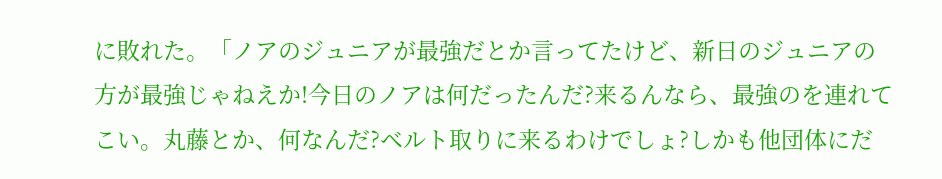に敗れた。「ノアのジュニアが最強だとか言ってたけど、新日のジュニアの方が最強じゃねえか!今日のノアは何だったんだ?来るんなら、最強のを連れてこい。丸藤とか、何なんだ?ベルト取りに来るわけでしょ?しかも他団体にだ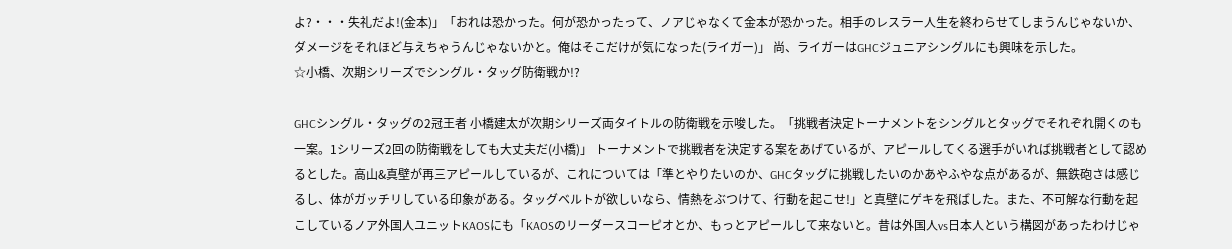よ?・・・失礼だよ!(金本)」「おれは恐かった。何が恐かったって、ノアじゃなくて金本が恐かった。相手のレスラー人生を終わらせてしまうんじゃないか、ダメージをそれほど与えちゃうんじゃないかと。俺はそこだけが気になった(ライガー)」 尚、ライガーはGHCジュニアシングルにも興味を示した。
☆小橋、次期シリーズでシングル・タッグ防衛戦か!?

GHCシングル・タッグの2冠王者 小橋建太が次期シリーズ両タイトルの防衛戦を示唆した。「挑戦者決定トーナメントをシングルとタッグでそれぞれ開くのも一案。1シリーズ2回の防衛戦をしても大丈夫だ(小橋)」 トーナメントで挑戦者を決定する案をあげているが、アピールしてくる選手がいれば挑戦者として認めるとした。高山&真壁が再三アピールしているが、これについては「準とやりたいのか、GHCタッグに挑戦したいのかあやふやな点があるが、無鉄砲さは感じるし、体がガッチリしている印象がある。タッグベルトが欲しいなら、情熱をぶつけて、行動を起こせ!」と真壁にゲキを飛ばした。また、不可解な行動を起こしているノア外国人ユニットKAOSにも「KAOSのリーダースコーピオとか、もっとアピールして来ないと。昔は外国人vs日本人という構図があったわけじゃ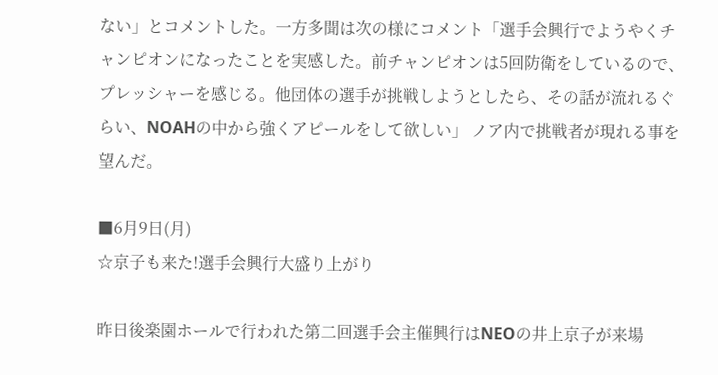ない」とコメントした。一方多聞は次の様にコメント「選手会興行でようやくチャンピオンになったことを実感した。前チャンピオンは5回防衛をしているので、プレッシャーを感じる。他団体の選手が挑戦しようとしたら、その話が流れるぐらい、NOAHの中から強くアピールをして欲しい」 ノア内で挑戦者が現れる事を望んだ。

■6月9日(月)
☆京子も来た!選手会興行大盛り上がり

昨日後楽園ホールで行われた第二回選手会主催興行はNEOの井上京子が来場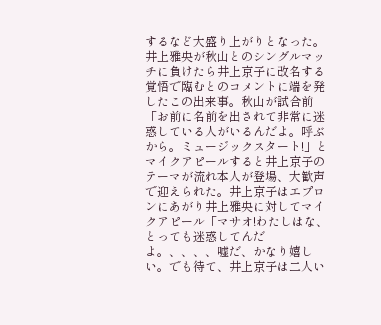するなど大盛り上がりとなった。井上雅央が秋山とのシングルマッチに負けたら井上京子に改名する覚悟で臨むとのコメントに端を発したこの出来事。秋山が試合前「お前に名前を出されて非常に迷惑している人がいるんだよ。呼ぶから。ミュージックスタート!」とマイクアピールすると井上京子のテーマが流れ本人が登場、大歓声で迎えられた。井上京子はエプロンにあがり井上雅央に対してマイクアピール「マサオ!わたしはな、とっても迷惑してんだよ。、、、、嘘だ、かなり嬉しい。でも待て、井上京子は二人い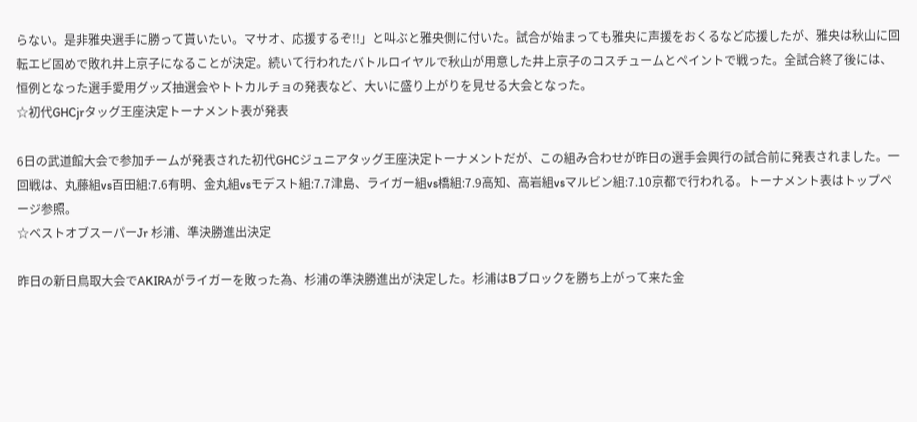らない。是非雅央選手に勝って貰いたい。マサオ、応援するぞ!!」と叫ぶと雅央側に付いた。試合が始まっても雅央に声援をおくるなど応援したが、雅央は秋山に回転エビ固めで敗れ井上京子になることが決定。続いて行われたバトルロイヤルで秋山が用意した井上京子のコスチュームとペイントで戦った。全試合終了後には、恒例となった選手愛用グッズ抽選会やトトカルチョの発表など、大いに盛り上がりを見せる大会となった。
☆初代GHCjrタッグ王座決定トーナメント表が発表

6日の武道館大会で参加チームが発表された初代GHCジュニアタッグ王座決定トーナメントだが、この組み合わせが昨日の選手会興行の試合前に発表されました。一回戦は、丸藤組vs百田組:7.6有明、金丸組vsモデスト組:7.7津島、ライガー組vs橋組:7.9高知、高岩組vsマルビン組:7.10京都で行われる。トーナメント表はトップページ参照。
☆ベストオブスーパーJr 杉浦、準決勝進出決定

昨日の新日鳥取大会でAKIRAがライガーを敗った為、杉浦の準決勝進出が決定した。杉浦はBブロックを勝ち上がって来た金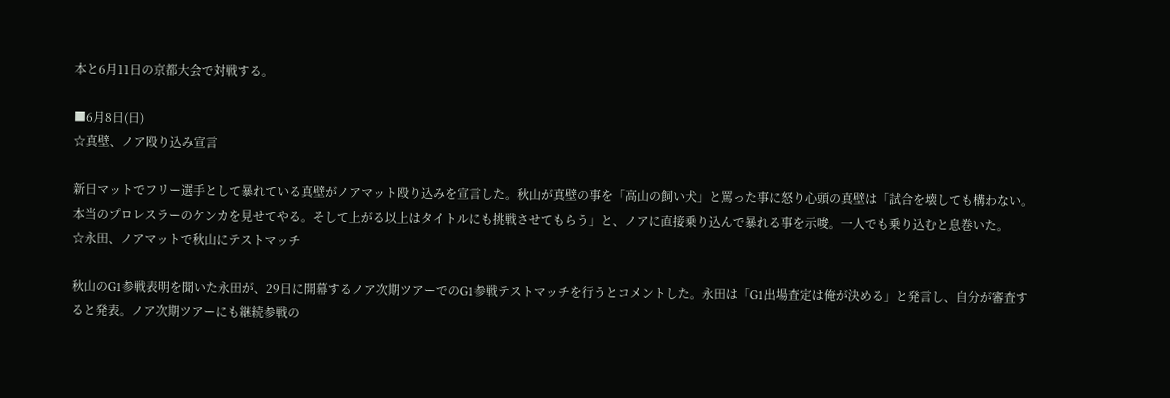本と6月11日の京都大会で対戦する。

■6月8日(日)
☆真壁、ノア殴り込み宣言

新日マットでフリー選手として暴れている真壁がノアマット殴り込みを宣言した。秋山が真壁の事を「高山の飼い犬」と罵った事に怒り心頭の真壁は「試合を壊しても構わない。本当のプロレスラーのケンカを見せてやる。そして上がる以上はタイトルにも挑戦させてもらう」と、ノアに直接乗り込んで暴れる事を示唆。一人でも乗り込むと息巻いた。
☆永田、ノアマットで秋山にテストマッチ

秋山のG1参戦表明を聞いた永田が、29日に開幕するノア次期ツアーでのG1参戦テストマッチを行うとコメントした。永田は「G1出場査定は俺が決める」と発言し、自分が審査すると発表。ノア次期ツアーにも継続参戦の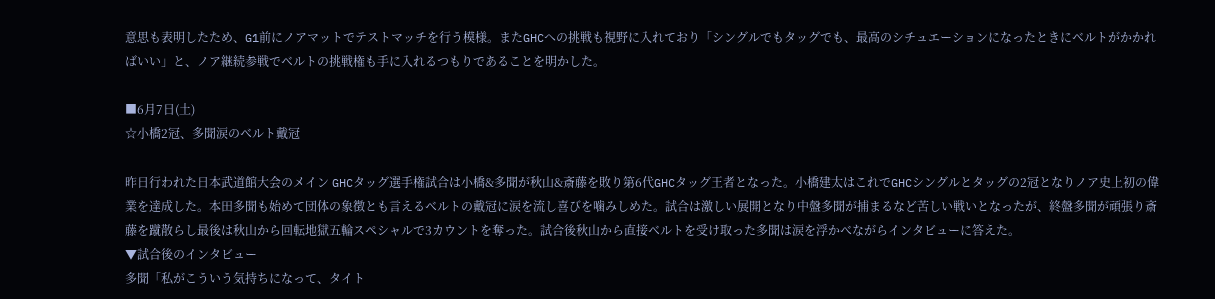意思も表明したため、G1前にノアマットでテストマッチを行う模様。またGHCへの挑戦も視野に入れており「シングルでもタッグでも、最高のシチュエーションになったときにベルトがかかればいい」と、ノア継続参戦でベルトの挑戦権も手に入れるつもりであることを明かした。

■6月7日(土)
☆小橋2冠、多聞涙のベルト戴冠

昨日行われた日本武道館大会のメイン GHCタッグ選手権試合は小橋&多聞が秋山&斎藤を敗り第6代GHCタッグ王者となった。小橋建太はこれでGHCシングルとタッグの2冠となりノア史上初の偉業を達成した。本田多聞も始めて団体の象徴とも言えるベルトの戴冠に涙を流し喜びを噛みしめた。試合は激しい展開となり中盤多聞が捕まるなど苦しい戦いとなったが、終盤多聞が頑張り斎藤を蹴散らし最後は秋山から回転地獄五輪スペシャルで3カウントを奪った。試合後秋山から直接ベルトを受け取った多聞は涙を浮かべながらインタビューに答えた。
▼試合後のインタビュー
多聞「私がこういう気持ちになって、タイト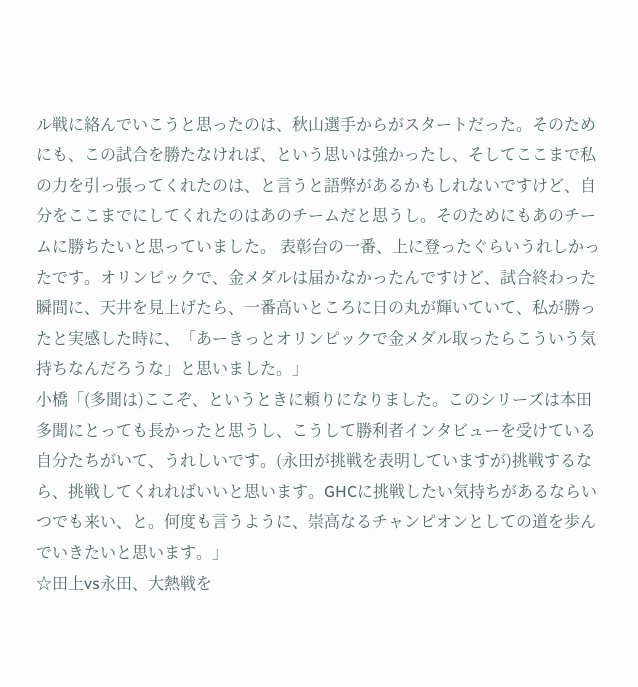ル戦に絡んでいこうと思ったのは、秋山選手からがスタートだった。そのためにも、この試合を勝たなければ、という思いは強かったし、そしてここまで私の力を引っ張ってくれたのは、と言うと語弊があるかもしれないですけど、自分をここまでにしてくれたのはあのチームだと思うし。そのためにもあのチームに勝ちたいと思っていました。 表彰台の一番、上に登ったぐらいうれしかったです。オリンピックで、金メダルは届かなかったんですけど、試合終わった瞬間に、天井を見上げたら、一番高いところに日の丸が輝いていて、私が勝ったと実感した時に、「あーきっとオリンピックで金メダル取ったらこういう気持ちなんだろうな」と思いました。」
小橋「(多聞は)ここぞ、というときに頼りになりました。このシリーズは本田多聞にとっても長かったと思うし、こうして勝利者インタビューを受けている自分たちがいて、うれしいです。(永田が挑戦を表明していますが)挑戦するなら、挑戦してくれればいいと思います。GHCに挑戦したい気持ちがあるならいつでも来い、と。何度も言うように、崇高なるチャンピオンとしての道を歩んでいきたいと思います。」
☆田上vs永田、大熱戦を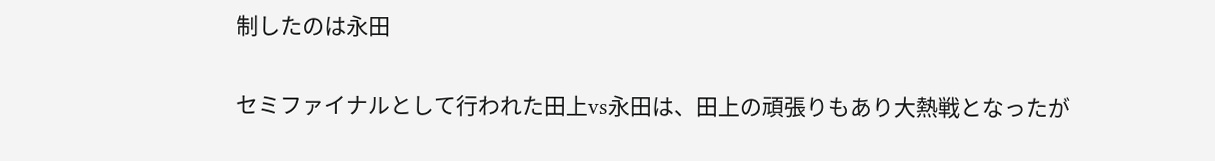制したのは永田

セミファイナルとして行われた田上vs永田は、田上の頑張りもあり大熱戦となったが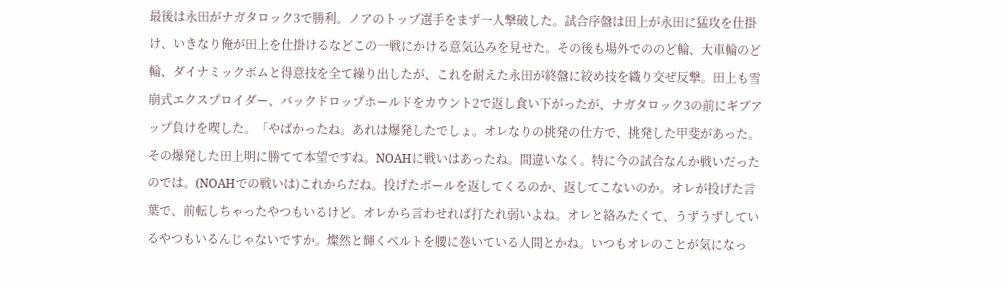最後は永田がナガタロック3で勝利。ノアのトップ選手をまず一人撃破した。試合序盤は田上が永田に猛攻を仕掛け、いきなり俺が田上を仕掛けるなどこの一戦にかける意気込みを見せた。その後も場外でののど輪、大車輪のど輪、ダイナミックボムと得意技を全て繰り出したが、これを耐えた永田が終盤に絞め技を織り交ぜ反撃。田上も雪崩式エクスプロイダー、バックドロップホールドをカウント2で返し食い下がったが、ナガタロック3の前にギブアップ負けを喫した。「やばかったね。あれは爆発したでしょ。オレなりの挑発の仕方で、挑発した甲斐があった。その爆発した田上明に勝てて本望ですね。NOAHに戦いはあったね。間違いなく。特に今の試合なんか戦いだったのでは。(NOAHでの戦いは)これからだね。投げたボールを返してくるのか、返してこないのか。オレが投げた言葉で、前転しちゃったやつもいるけど。オレから言わせれば打たれ弱いよね。オレと絡みたくて、うずうずしているやつもいるんじゃないですか。燦然と輝くベルトを腰に巻いている人間とかね。いつもオレのことが気になっ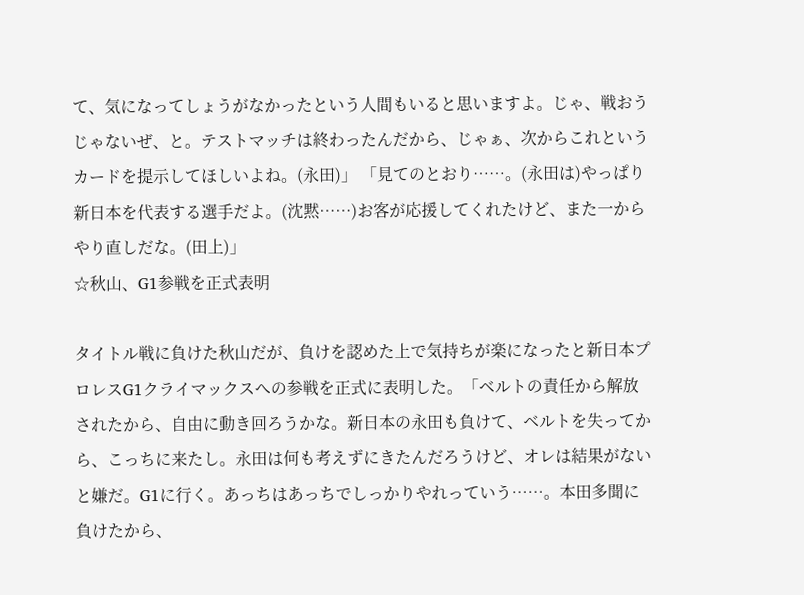て、気になってしょうがなかったという人間もいると思いますよ。じゃ、戦おうじゃないぜ、と。テストマッチは終わったんだから、じゃぁ、次からこれというカードを提示してほしいよね。(永田)」 「見てのとおり……。(永田は)やっぱり新日本を代表する選手だよ。(沈黙……)お客が応援してくれたけど、また一からやり直しだな。(田上)」
☆秋山、G1参戦を正式表明

タイトル戦に負けた秋山だが、負けを認めた上で気持ちが楽になったと新日本プロレスG1クライマックスへの参戦を正式に表明した。「ベルトの責任から解放されたから、自由に動き回ろうかな。新日本の永田も負けて、ベルトを失ってから、こっちに来たし。永田は何も考えずにきたんだろうけど、オレは結果がないと嫌だ。G1に行く。あっちはあっちでしっかりやれっていう……。本田多聞に負けたから、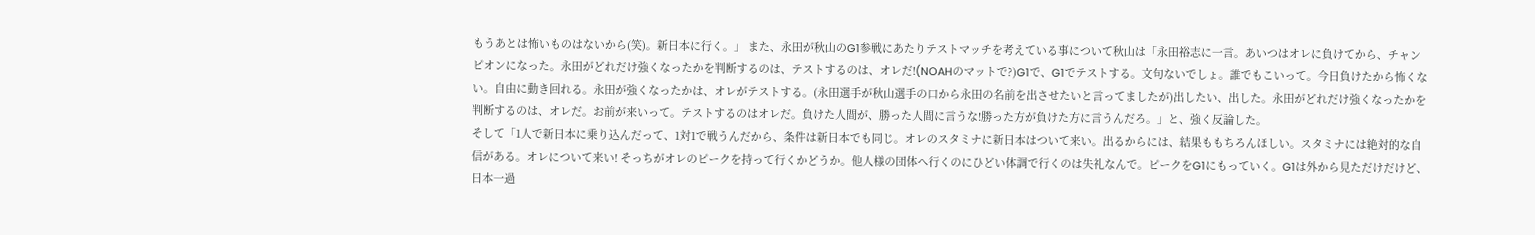もうあとは怖いものはないから(笑)。新日本に行く。」 また、永田が秋山のG1参戦にあたりテストマッチを考えている事について秋山は「永田裕志に一言。あいつはオレに負けてから、チャンピオンになった。永田がどれだけ強くなったかを判断するのは、テストするのは、オレだ!(NOAHのマットで?)G1で、G1でテストする。文句ないでしょ。誰でもこいって。今日負けたから怖くない。自由に動き回れる。永田が強くなったかは、オレがテストする。(永田選手が秋山選手の口から永田の名前を出させたいと言ってましたが)出したい、出した。永田がどれだけ強くなったかを判断するのは、オレだ。お前が来いって。テストするのはオレだ。負けた人間が、勝った人間に言うな!勝った方が負けた方に言うんだろ。」と、強く反論した。
そして「1人で新日本に乗り込んだって、1対1で戦うんだから、条件は新日本でも同じ。オレのスタミナに新日本はついて来い。出るからには、結果ももちろんほしい。スタミナには絶対的な自信がある。オレについて来い! そっちがオレのピークを持って行くかどうか。他人様の団体へ行くのにひどい体調で行くのは失礼なんで。ピークをG1にもっていく。G1は外から見ただけだけど、日本一過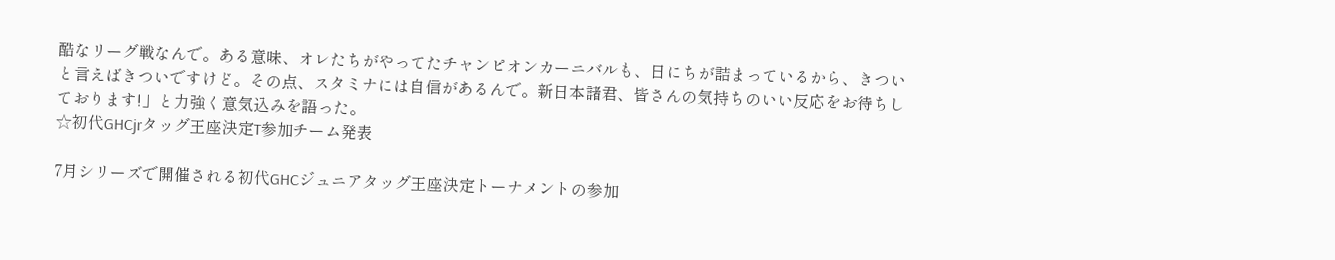酷なリーグ戦なんで。ある意味、オレたちがやってたチャンピオンカーニバルも、日にちが詰まっているから、きついと言えばきついですけど。その点、スタミナには自信があるんで。新日本諸君、皆さんの気持ちのいい反応をお待ちしております!」と力強く意気込みを語った。
☆初代GHCjrタッグ王座決定T参加チーム発表

7月シリーズで開催される初代GHCジュニアタッグ王座決定トーナメントの参加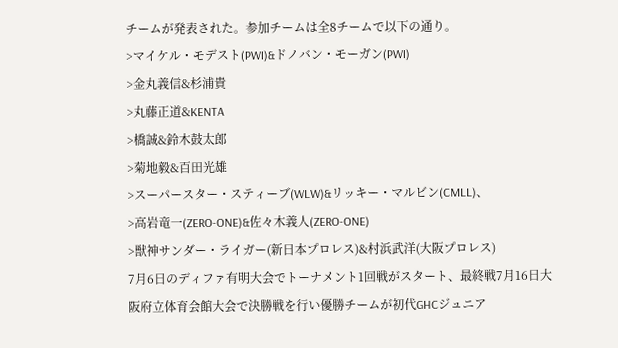チームが発表された。参加チームは全8チームで以下の通り。
>マイケル・モデスト(PWI)&ドノバン・モーガン(PWI)
>金丸義信&杉浦貴
>丸藤正道&KENTA
>橋誠&鈴木鼓太郎
>菊地毅&百田光雄
>スーパースター・スティーブ(WLW)&リッキー・マルビン(CMLL)、
>高岩竜一(ZERO-ONE)&佐々木義人(ZERO-ONE)
>獣神サンダー・ライガー(新日本プロレス)&村浜武洋(大阪プロレス)
7月6日のディファ有明大会でトーナメント1回戦がスタート、最終戦7月16日大阪府立体育会館大会で決勝戦を行い優勝チームが初代GHCジュニア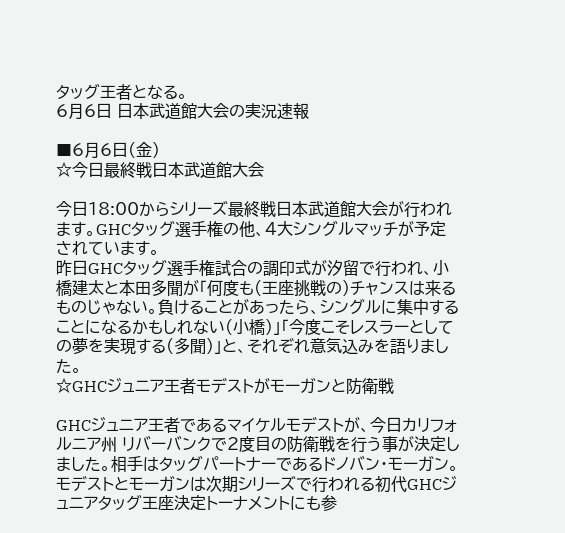タッグ王者となる。
6月6日 日本武道館大会の実況速報

■6月6日(金)
☆今日最終戦日本武道館大会

今日18:00からシリーズ最終戦日本武道館大会が行われます。GHCタッグ選手権の他、4大シングルマッチが予定されています。
昨日GHCタッグ選手権試合の調印式が汐留で行われ、小橋建太と本田多聞が「何度も(王座挑戦の)チャンスは来るものじゃない。負けることがあったら、シングルに集中することになるかもしれない(小橋)」「今度こそレスラーとしての夢を実現する(多聞)」と、それぞれ意気込みを語りました。
☆GHCジュニア王者モデストがモーガンと防衛戦

GHCジュニア王者であるマイケルモデストが、今日カリフォルニア州 リバーバンクで2度目の防衛戦を行う事が決定しました。相手はタッグパートナーであるドノバン・モーガン。モデストとモーガンは次期シリーズで行われる初代GHCジュニアタッグ王座決定トーナメントにも参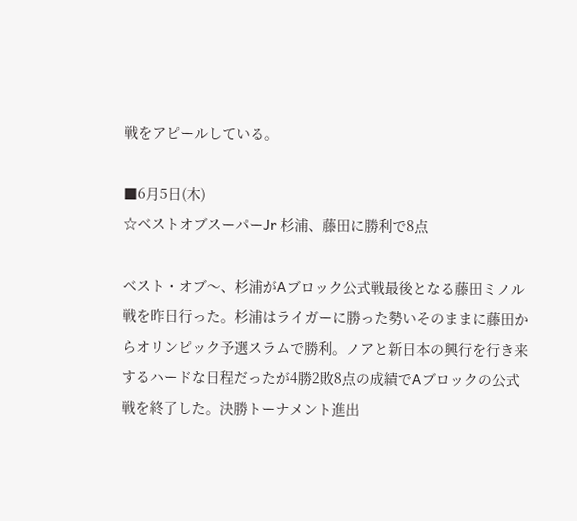戦をアピールしている。

■6月5日(木)
☆ベストオブスーパーJr 杉浦、藤田に勝利で8点

ベスト・オブ〜、杉浦がAブロック公式戦最後となる藤田ミノル戦を昨日行った。杉浦はライガーに勝った勢いそのままに藤田からオリンピック予選スラムで勝利。ノアと新日本の興行を行き来するハードな日程だったが4勝2敗8点の成績でAブロックの公式戦を終了した。決勝トーナメント進出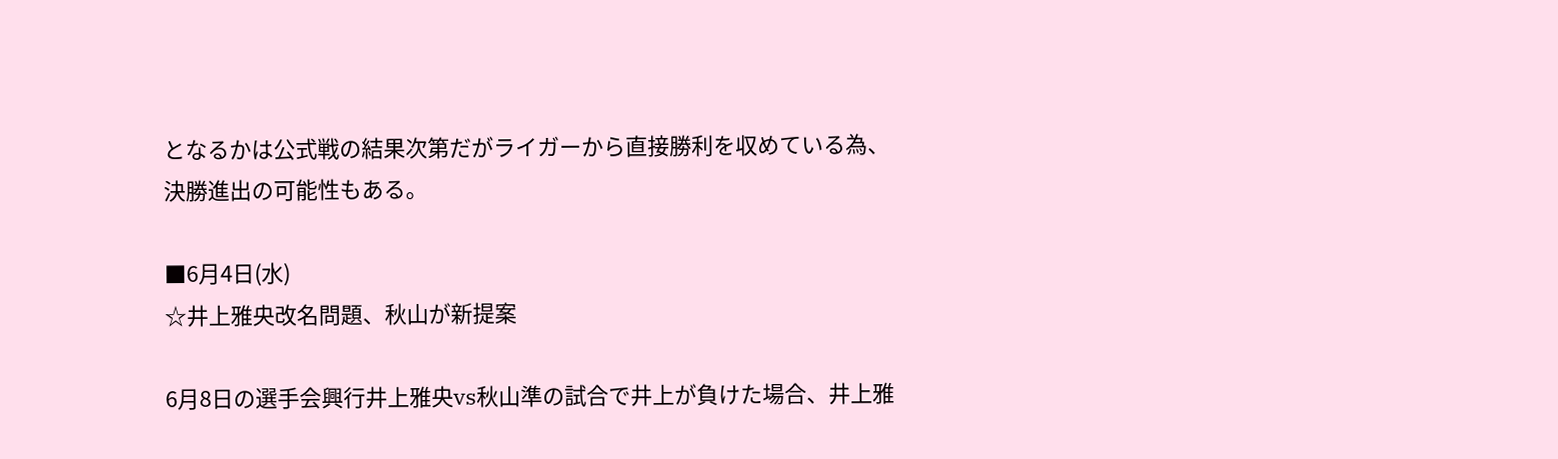となるかは公式戦の結果次第だがライガーから直接勝利を収めている為、決勝進出の可能性もある。

■6月4日(水)
☆井上雅央改名問題、秋山が新提案

6月8日の選手会興行井上雅央vs秋山準の試合で井上が負けた場合、井上雅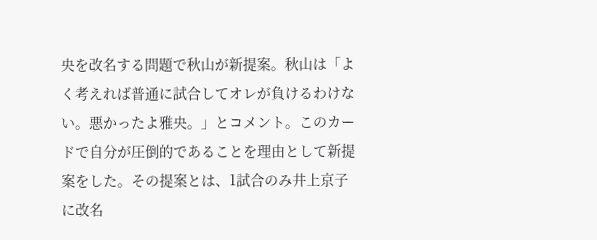央を改名する問題で秋山が新提案。秋山は「よく考えれば普通に試合してオレが負けるわけない。悪かったよ雅央。」とコメント。このカードで自分が圧倒的であることを理由として新提案をした。その提案とは、1試合のみ井上京子に改名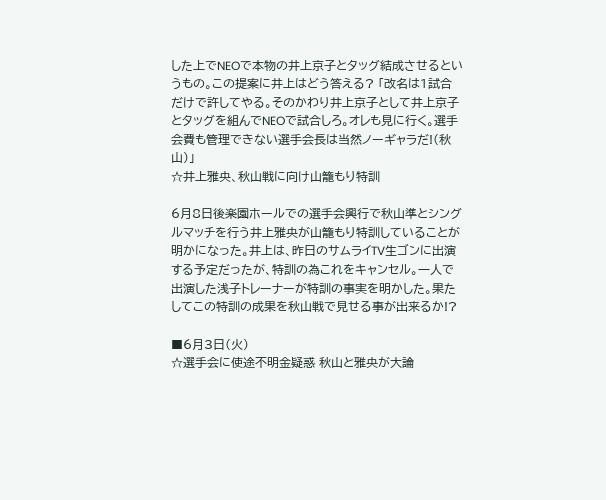した上でNEOで本物の井上京子とタッグ結成させるというもの。この提案に井上はどう答える? 「改名は1試合だけで許してやる。そのかわり井上京子として井上京子とタッグを組んでNEOで試合しろ。オレも見に行く。選手会費も管理できない選手会長は当然ノーギャラだ!(秋山)」
☆井上雅央、秋山戦に向け山籠もり特訓

6月8日後楽園ホールでの選手会興行で秋山準とシングルマッチを行う井上雅央が山籠もり特訓していることが明かになった。井上は、昨日のサムライTV生ゴンに出演する予定だったが、特訓の為これをキャンセル。一人で出演した浅子トレーナーが特訓の事実を明かした。果たしてこの特訓の成果を秋山戦で見せる事が出来るか!?

■6月3日(火)
☆選手会に使途不明金疑惑 秋山と雅央が大論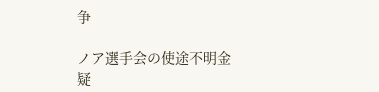争

ノア選手会の使途不明金疑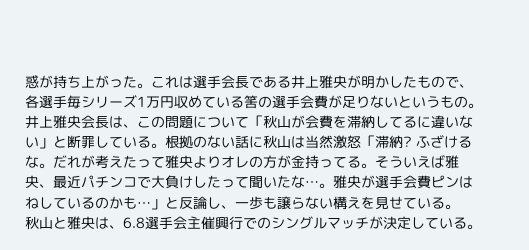惑が持ち上がった。これは選手会長である井上雅央が明かしたもので、各選手毎シリーズ1万円収めている筈の選手会費が足りないというもの。井上雅央会長は、この問題について「秋山が会費を滞納してるに違いない」と断罪している。根拠のない話に秋山は当然激怒「滞納? ふざけるな。だれが考えたって雅央よりオレの方が金持ってる。そういえば雅央、最近パチンコで大負けしたって聞いたな…。雅央が選手会費ピンはねしているのかも…」と反論し、一歩も譲らない構えを見せている。
秋山と雅央は、6.8選手会主催興行でのシングルマッチが決定している。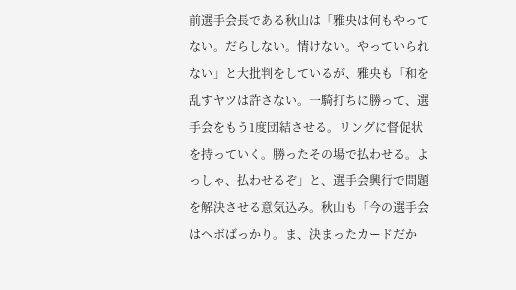前選手会長である秋山は「雅央は何もやってない。だらしない。情けない。やっていられない」と大批判をしているが、雅央も「和を乱すヤツは許さない。一騎打ちに勝って、選手会をもう1度団結させる。リングに督促状を持っていく。勝ったその場で払わせる。よっしゃ、払わせるぞ」と、選手会興行で問題を解決させる意気込み。秋山も「今の選手会はヘボばっかり。ま、決まったカードだか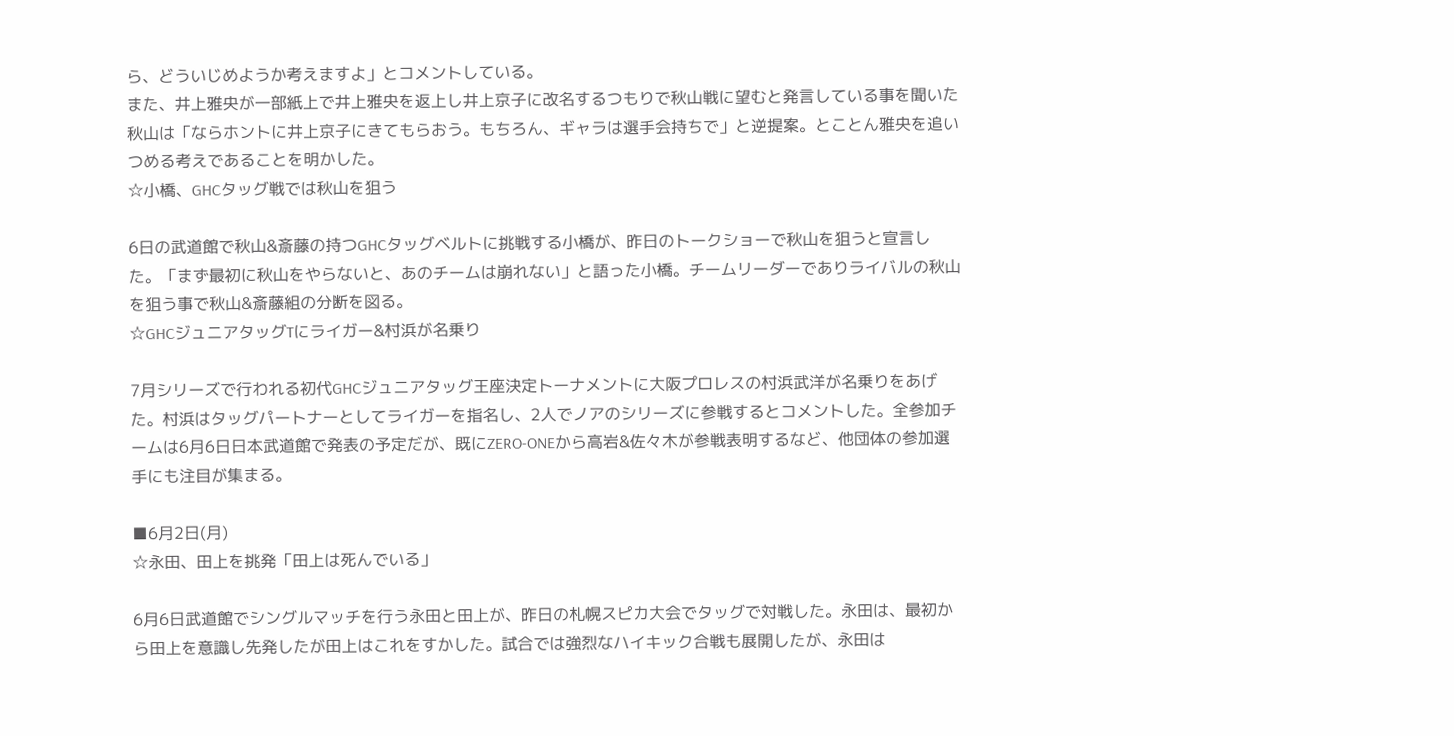ら、どういじめようか考えますよ」とコメントしている。
また、井上雅央が一部紙上で井上雅央を返上し井上京子に改名するつもりで秋山戦に望むと発言している事を聞いた秋山は「ならホントに井上京子にきてもらおう。もちろん、ギャラは選手会持ちで」と逆提案。とことん雅央を追いつめる考えであることを明かした。
☆小橋、GHCタッグ戦では秋山を狙う

6日の武道館で秋山&斎藤の持つGHCタッグベルトに挑戦する小橋が、昨日のトークショーで秋山を狙うと宣言した。「まず最初に秋山をやらないと、あのチームは崩れない」と語った小橋。チームリーダーでありライバルの秋山を狙う事で秋山&斎藤組の分断を図る。
☆GHCジュニアタッグTにライガー&村浜が名乗り

7月シリーズで行われる初代GHCジュニアタッグ王座決定トーナメントに大阪プロレスの村浜武洋が名乗りをあげた。村浜はタッグパートナーとしてライガーを指名し、2人でノアのシリーズに参戦するとコメントした。全参加チームは6月6日日本武道館で発表の予定だが、既にZERO-ONEから高岩&佐々木が参戦表明するなど、他団体の参加選手にも注目が集まる。

■6月2日(月)
☆永田、田上を挑発「田上は死んでいる」

6月6日武道館でシングルマッチを行う永田と田上が、昨日の札幌スピカ大会でタッグで対戦した。永田は、最初から田上を意識し先発したが田上はこれをすかした。試合では強烈なハイキック合戦も展開したが、永田は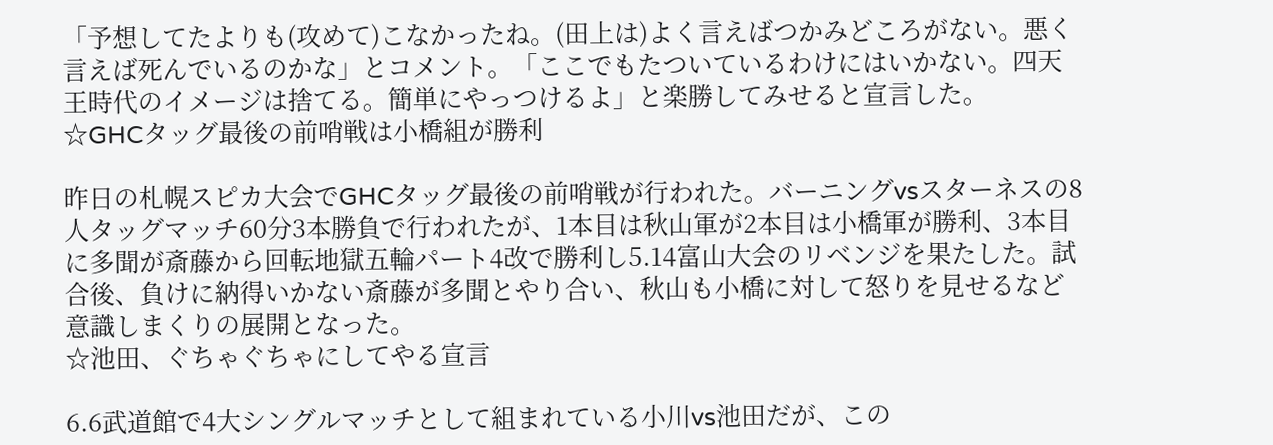「予想してたよりも(攻めて)こなかったね。(田上は)よく言えばつかみどころがない。悪く言えば死んでいるのかな」とコメント。「ここでもたついているわけにはいかない。四天王時代のイメージは捨てる。簡単にやっつけるよ」と楽勝してみせると宣言した。
☆GHCタッグ最後の前哨戦は小橋組が勝利

昨日の札幌スピカ大会でGHCタッグ最後の前哨戦が行われた。バーニングvsスターネスの8人タッグマッチ60分3本勝負で行われたが、1本目は秋山軍が2本目は小橋軍が勝利、3本目に多聞が斎藤から回転地獄五輪パート4改で勝利し5.14富山大会のリベンジを果たした。試合後、負けに納得いかない斎藤が多聞とやり合い、秋山も小橋に対して怒りを見せるなど意識しまくりの展開となった。
☆池田、ぐちゃぐちゃにしてやる宣言

6.6武道館で4大シングルマッチとして組まれている小川vs池田だが、この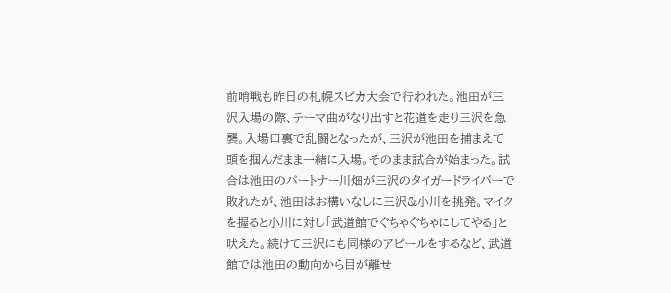前哨戦も昨日の札幌スピカ大会で行われた。池田が三沢入場の際、テーマ曲がなり出すと花道を走り三沢を急襲。入場口裏で乱闘となったが、三沢が池田を捕まえて頭を掴んだまま一緒に入場。そのまま試合が始まった。試合は池田のパートナー川畑が三沢のタイガードライバーで敗れたが、池田はお構いなしに三沢&小川を挑発。マイクを握ると小川に対し「武道館でぐちゃぐちゃにしてやる」と吠えた。続けて三沢にも同様のアピールをするなど、武道館では池田の動向から目が離せ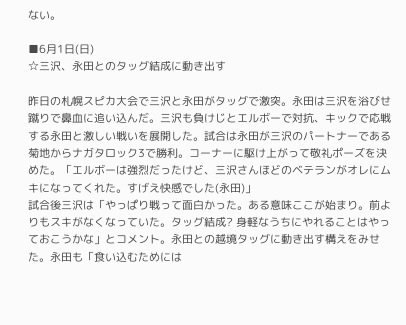ない。

■6月1日(日)
☆三沢、永田とのタッグ結成に動き出す

昨日の札幌スピカ大会で三沢と永田がタッグで激突。永田は三沢を浴びせ蹴りで鼻血に追い込んだ。三沢も負けじとエルボーで対抗、キックで応戦する永田と激しい戦いを展開した。試合は永田が三沢のパートナーである菊地からナガタロック3で勝利。コーナーに駆け上がって敬礼ポーズを決めた。「エルボーは強烈だったけど、三沢さんほどのベテランがオレにムキになってくれた。すげえ快感でした(永田)」
試合後三沢は「やっぱり戦って面白かった。ある意味ここが始まり。前よりもスキがなくなっていた。タッグ結成? 身軽なうちにやれることはやっておこうかな」とコメント。永田との越境タッグに動き出す構えをみせた。永田も「食い込むためには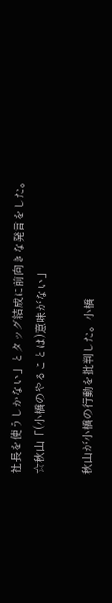社長を使うしかない」とタッグ結成に前向きな発言をした。
☆秋山「(小橋のやることは)意味がない」

秋山が小橋の行動を批判した。小橋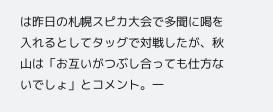は昨日の札幌スピカ大会で多聞に喝を入れるとしてタッグで対戦したが、秋山は「お互いがつぶし合っても仕方ないでしょ」とコメント。一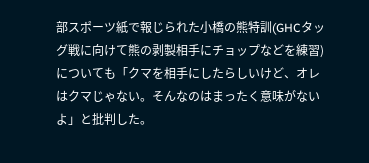部スポーツ紙で報じられた小橋の熊特訓(GHCタッグ戦に向けて熊の剥製相手にチョップなどを練習)についても「クマを相手にしたらしいけど、オレはクマじゃない。そんなのはまったく意味がないよ」と批判した。